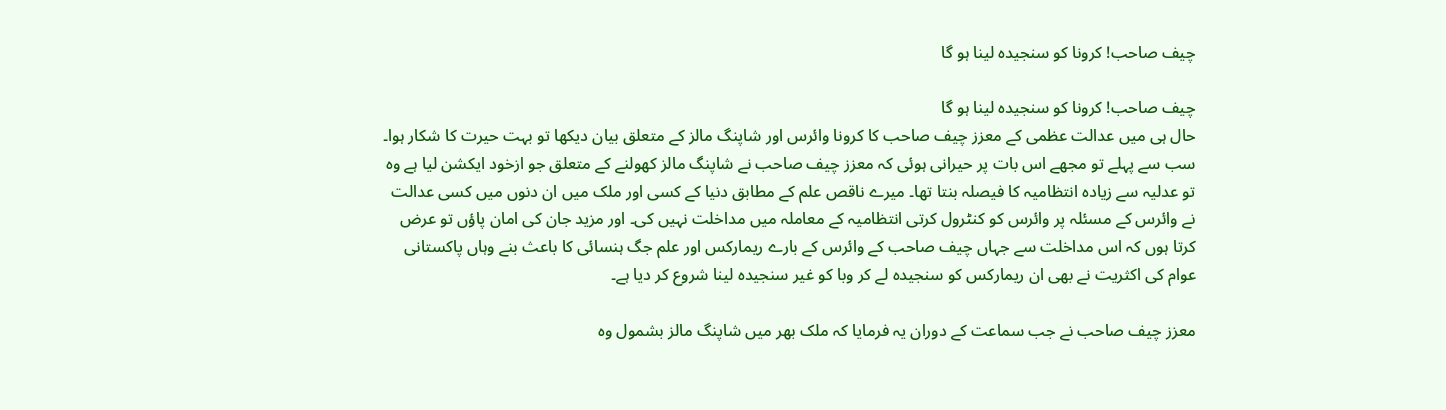چیف صاحب! کرونا کو سنجیدہ لینا ہو گا

چیف صاحب! کرونا کو سنجیدہ لینا ہو گا
حال ہی میں عدالت عظمی کے معزز چیف صاحب کا کرونا وائرس اور شاپنگ مالز کے متعلق بیان دیکھا تو بہت حیرت کا شکار ہوا۔ سب سے پہلے تو مجھے اس بات پر حیرانی ہوئی کہ معزز چیف صاحب نے شاپنگ مالز کھولنے کے متعلق جو ازخود ایکشن لیا ہے وہ تو عدلیہ سے زیادہ انتظامیہ کا فیصلہ بنتا تھا۔ میرے ناقص علم کے مطابق دنیا کے کسی اور ملک میں ان دنوں میں کسی عدالت نے وائرس کے مسئلہ پر وائرس کو کنٹرول کرتی انتظامیہ کے معاملہ میں مداخلت نہیں کی۔ اور مزید جان کی امان پاؤں تو عرض کرتا ہوں کہ اس مداخلت سے جہاں چیف صاحب کے وائرس کے بارے ریمارکس اور علم جگ ہنسائی کا باعث بنے وہاں پاکستانی عوام کی اکثریت نے بھی ان ریمارکس کو سنجیدہ لے کر وبا کو غیر سنجیدہ لینا شروع کر دیا ہے۔

معزز چیف صاحب نے جب سماعت کے دوران یہ فرمایا کہ ملک بھر میں شاپنگ مالز بشمول وہ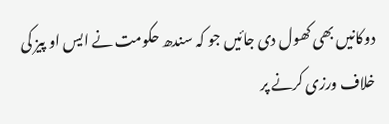دوکانیں بھی کھول دی جائیں جو کہ سندھ حکومت نے ایس او پیز کی خلاف ورزی کرنے پر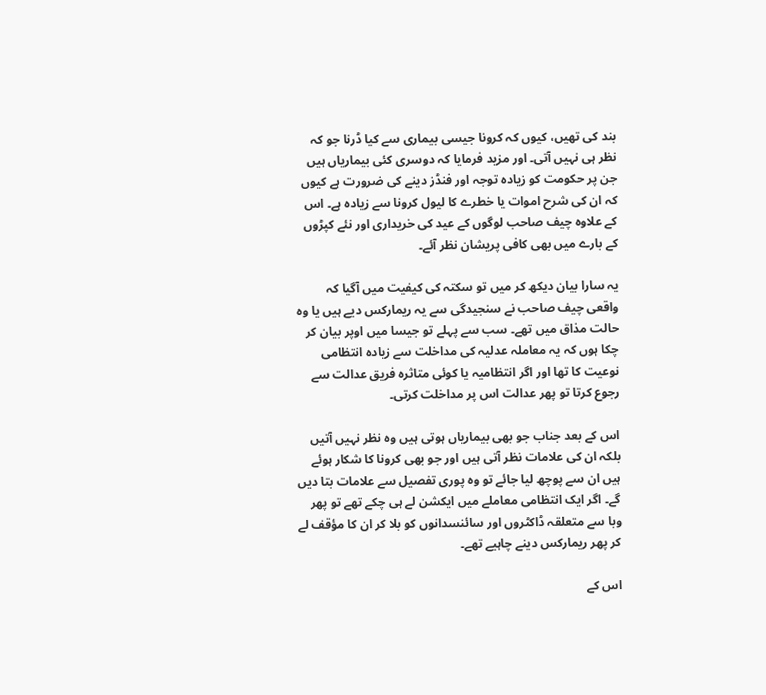بند کی تھیں، کیوں کہ کرونا جیسی بیماری سے کیا ڈرنا جو کہ نظر ہی نہیں آتی۔ اور مزید فرمایا کہ دوسری کئی بیماریاں ہیں جن پر حکومت کو زیادہ توجہ اور فنڈز دینے کی ضرورت ہے کیوں کہ ان کی شرح اموات یا خطرے کا لیول کرونا سے زیادہ ہے۔ اس کے علاوہ چیف صاحب لوگوں کے عید کی خریداری اور نئے کپڑوں کے بارے میں بھی کافی پریشان نظر آئے۔

یہ سارا بیان دیکھ کر میں تو سکتہ کی کیفیت میں آگیا کہ واقعی چیف صاحب نے سنجیدگی سے یہ ریمارکس دیے ہیں یا وہ حالت مذاق میں تھے۔ سب سے پہلے تو جیسا میں اوپر بیان کر چکا ہوں کہ یہ معاملہ عدلیہ کی مداخلت سے زیادہ انتظامی نوعیت کا تھا اور اگر انتظامیہ یا کوئی متاثرہ فریق عدالت سے رجوع کرتا تو پھر عدالت اس پر مداخلت کرتی۔

اس کے بعد جناب جو بھی بیماریاں ہوتی ہیں وہ نظر نہیں آتیں بلکہ ان کی علامات نظر آتی ہیں اور جو بھی کرونا کا شکار ہوئے ہیں ان سے پوچھ لیا جائے تو وہ پوری تفصیل سے علامات بتا دیں گے۔ اگر ایک انتظامی معاملے میں ایکشن لے ہی چکے تھے تو پھر وبا سے متعلقہ ڈاکٹروں اور سائنسدانوں کو بلا کر ان کا مؤقف لے کر پھر ریمارکس دینے چاہیے تھے۔

اس کے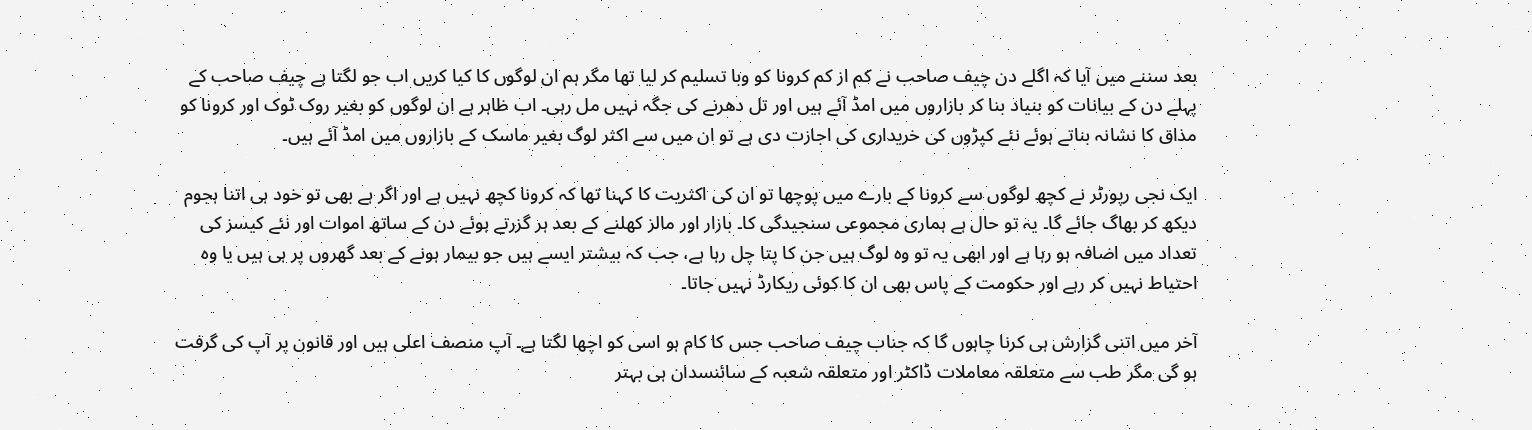بعد سننے میں آیا کہ اگلے دن چیف صاحب نے کم از کم کرونا کو وبا تسلیم کر لیا تھا مگر ہم ان لوگوں کا کیا کریں اب جو لگتا ہے چیف صاحب کے پہلے دن کے بیانات کو بنیاد بنا کر بازاروں میں امڈ آئے ہیں اور تل دھرنے کی جگہ نہیں مل رہی۔ اب ظاہر ہے ان لوگوں کو بغیر روک ٹوک اور کرونا کو مذاق کا نشانہ بناتے ہوئے نئے کپڑوں کی خریداری کی اجازت دی ہے تو ان میں سے اکثر لوگ بغیر ماسک کے بازاروں میں امڈ آئے ہیں۔

ایک نجی رپورٹر نے کچھ لوگوں سے کرونا کے بارے میں پوچھا تو ان کی اکثریت کا کہنا تھا کہ کرونا کچھ نہیں ہے اور اگر ہے بھی تو خود ہی اتنا ہجوم دیکھ کر بھاگ جائے گا۔ یہ تو حال ہے ہماری مجموعی سنجیدگی کا۔ بازار اور مالز کھلنے کے بعد ہر گزرتے ہوئے دن کے ساتھ اموات اور نئے کیسز کی تعداد میں اضافہ ہو رہا ہے اور ابھی یہ تو وہ لوگ ہیں جن کا پتا چل رہا ہے، جب کہ بیشتر ایسے ہیں جو بیمار ہونے کے بعد گھروں پر ہی ہیں یا وہ احتیاط نہیں کر رہے اور حکومت کے پاس بھی ان کا کوئی ریکارڈ نہیں جاتا۔

آخر میں اتنی گزارش ہی کرنا چاہوں گا کہ جناب چیف صاحب جس کا کام ہو اسی کو اچھا لگتا ہے۔ آپ منصف اعلی ہیں اور قانون پر آپ کی گرفت ہو گی مگر طب سے متعلقہ معاملات ڈاکٹر اور متعلقہ شعبہ کے سائنسدان ہی بہتر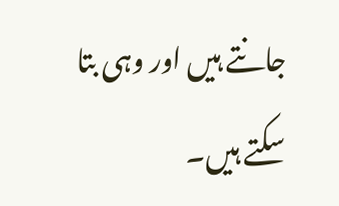جانتے ہیں اور وہی بتا سکتے ہیں۔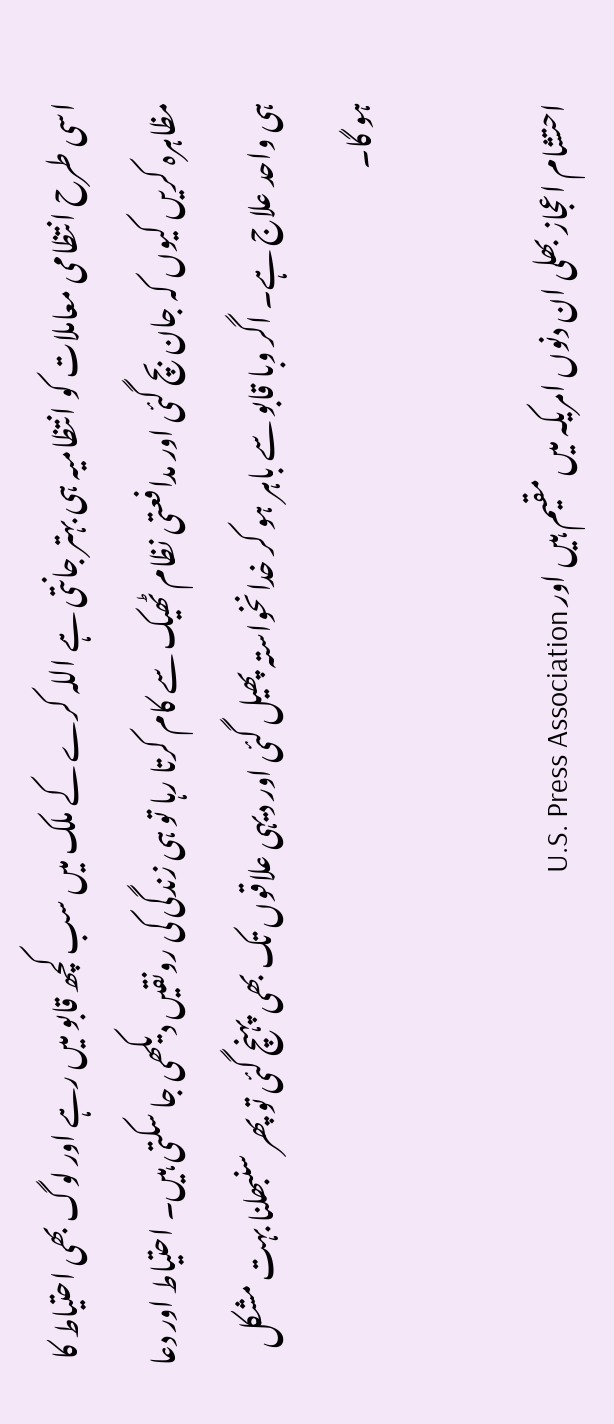اسی طرح انتظامی معاملات کو انتظامیہ ہی بہتر جانتی ہے اللہ کرے کے ملک میں سب کچھ قابو میں رہے اور لوگ بھی احتیاط کا مظاہرہ کریں کیوں کہ جان بچ گئی اور مدافعتی نظام ٹھیک سے کام کرتا رہا تو ہی زندگی کی رونقیں دیکھی جا سکتی ہیں۔ احتیاط اور دعا ہی واحد علاج ہے۔ اگر وبا قابو سے باہر ہو کر خدانخواستہ پھیل گئی اور دیہی علاقوں تک بھی پہنچ گئی تو پھر سنبھلنا بہت مشکل ہو گا۔

احتشام اعجاز بھلی ان دنوں امریکہ میں مقیم ہیں اور U.S. Press Association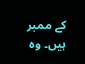کے ممبر ہیں۔ وہ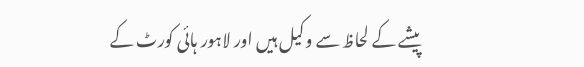پیشے کے لحاظ سے وکیل ہیں اور لاہور ہائی کورٹ کے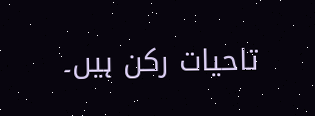تاحیات رکن ہیں۔